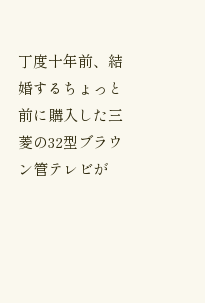丁度十年前、結婚するちょっと前に購入した三菱の32型ブラウン管テレビが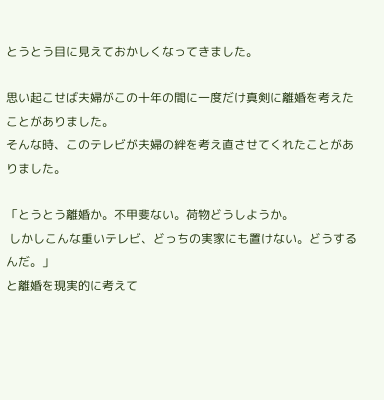とうとう目に見えておかしくなってきました。

思い起こせば夫婦がこの十年の間に一度だけ真剣に離婚を考えたことがありました。
そんな時、このテレビが夫婦の絆を考え直させてくれたことがありました。

「とうとう離婚か。不甲斐ない。荷物どうしようか。
 しかしこんな重いテレビ、どっちの実家にも置けない。どうするんだ。」
と離婚を現実的に考えて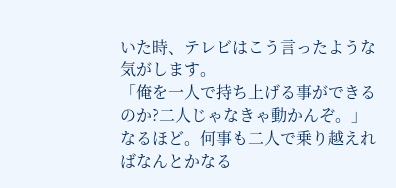いた時、テレビはこう言ったような気がします。
「俺を一人で持ち上げる事ができるのか?二人じゃなきゃ動かんぞ。」
なるほど。何事も二人で乗り越えればなんとかなる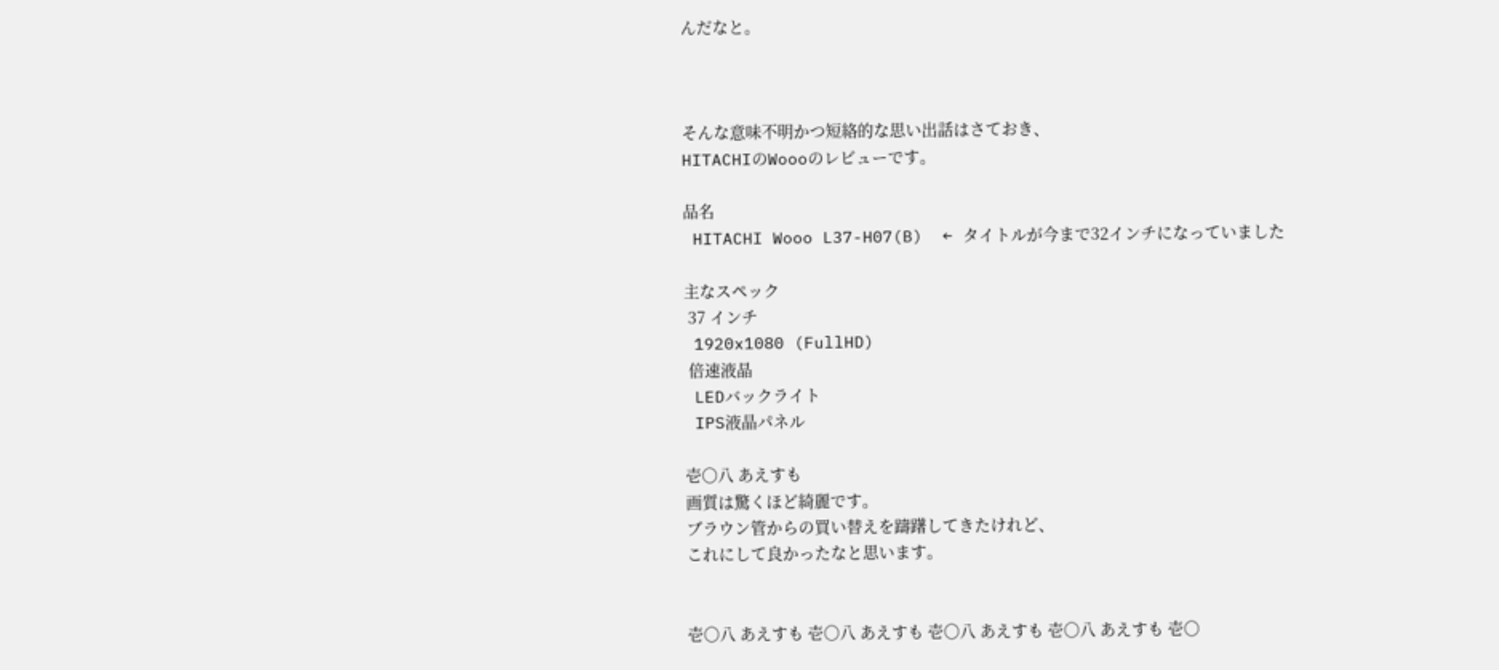んだなと。



そんな意味不明かつ短絡的な思い出話はさておき、
HITACHIのWoooのレビューです。

品名
 HITACHI Wooo L37-H07(B)  ← タイトルが今まで32インチになっていました

主なスペック
 37 インチ
 1920x1080 (FullHD)
 倍速液晶
 LEDバックライト
 IPS液晶パネル

壱〇八 あえすも
画質は驚くほど綺麗です。
ブラウン管からの買い替えを躊躇してきたけれど、
これにして良かったなと思います。


壱〇八 あえすも 壱〇八 あえすも 壱〇八 あえすも 壱〇八 あえすも 壱〇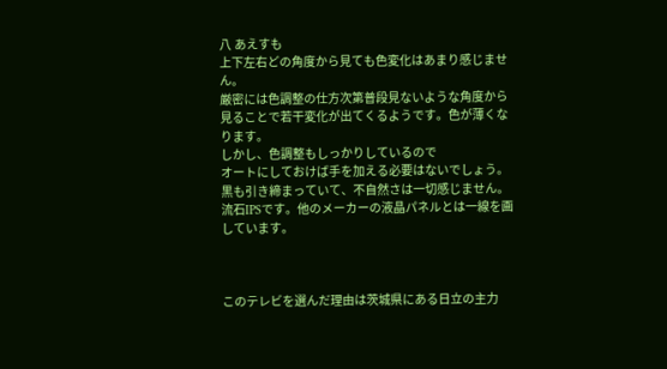八 あえすも
上下左右どの角度から見ても色変化はあまり感じません。
厳密には色調整の仕方次第普段見ないような角度から見ることで若干変化が出てくるようです。色が薄くなります。
しかし、色調整もしっかりしているので
オートにしておけば手を加える必要はないでしょう。
黒も引き締まっていて、不自然さは一切感じません。
流石IPSです。他のメーカーの液晶パネルとは一線を画しています。



このテレビを選んだ理由は茨城県にある日立の主力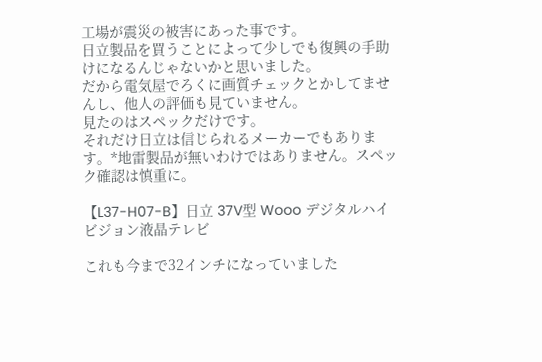工場が震災の被害にあった事です。
日立製品を買うことによって少しでも復興の手助けになるんじゃないかと思いました。
だから電気屋でろくに画質チェックとかしてませんし、他人の評価も見ていません。
見たのはスペックだけです。
それだけ日立は信じられるメーカーでもあります。*地雷製品が無いわけではありません。スペック確認は慎重に。

【L37-H07-B】日立 37V型 Wooo デジタルハイビジョン液晶テレビ

これも今まで32インチになっていました